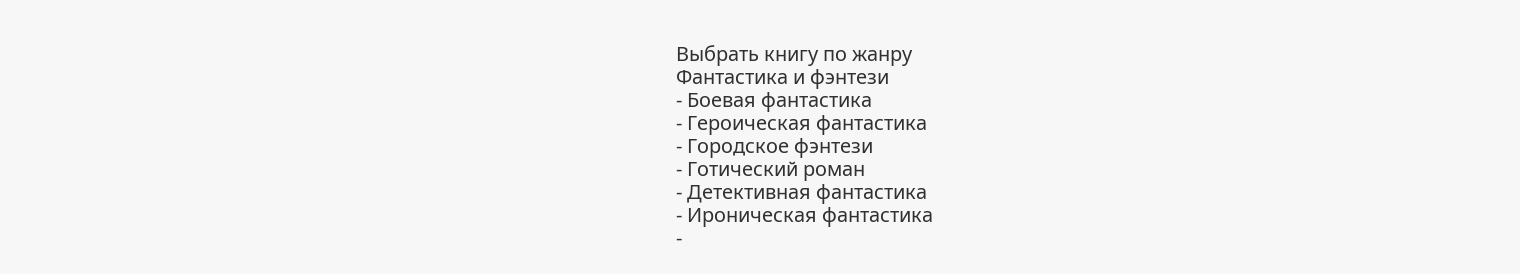Выбрать книгу по жанру
Фантастика и фэнтези
- Боевая фантастика
- Героическая фантастика
- Городское фэнтези
- Готический роман
- Детективная фантастика
- Ироническая фантастика
-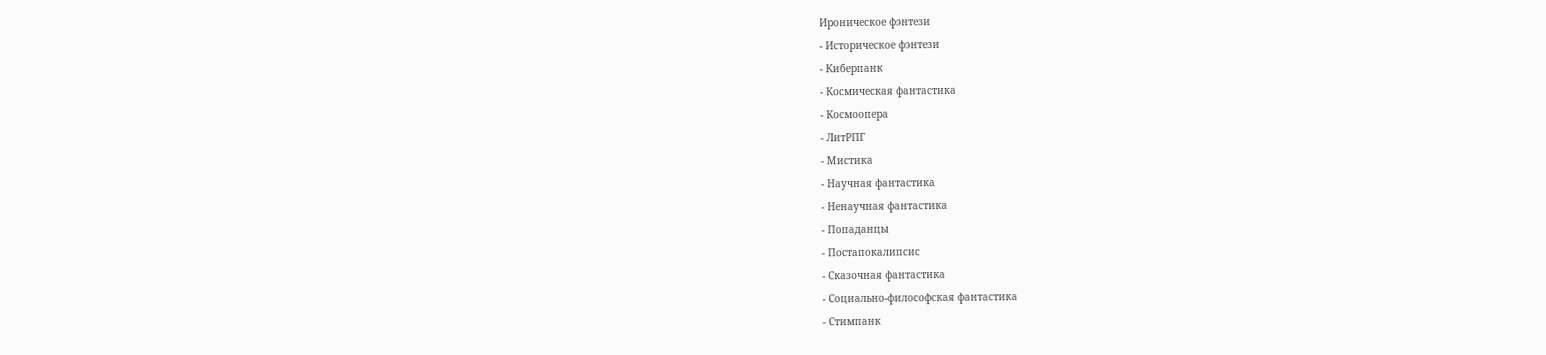Ироническое фэнтези
- Историческое фэнтези
- Киберпанк
- Космическая фантастика
- Космоопера
- ЛитРПГ
- Мистика
- Научная фантастика
- Ненаучная фантастика
- Попаданцы
- Постапокалипсис
- Сказочная фантастика
- Социально-философская фантастика
- Стимпанк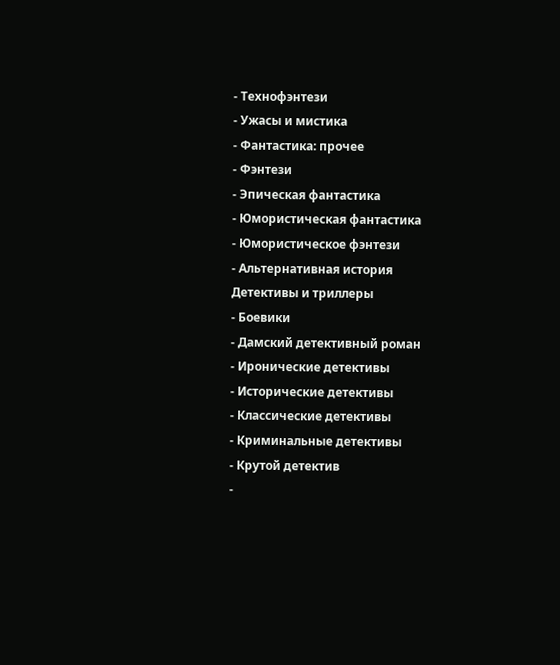- Технофэнтези
- Ужасы и мистика
- Фантастика: прочее
- Фэнтези
- Эпическая фантастика
- Юмористическая фантастика
- Юмористическое фэнтези
- Альтернативная история
Детективы и триллеры
- Боевики
- Дамский детективный роман
- Иронические детективы
- Исторические детективы
- Классические детективы
- Криминальные детективы
- Крутой детектив
-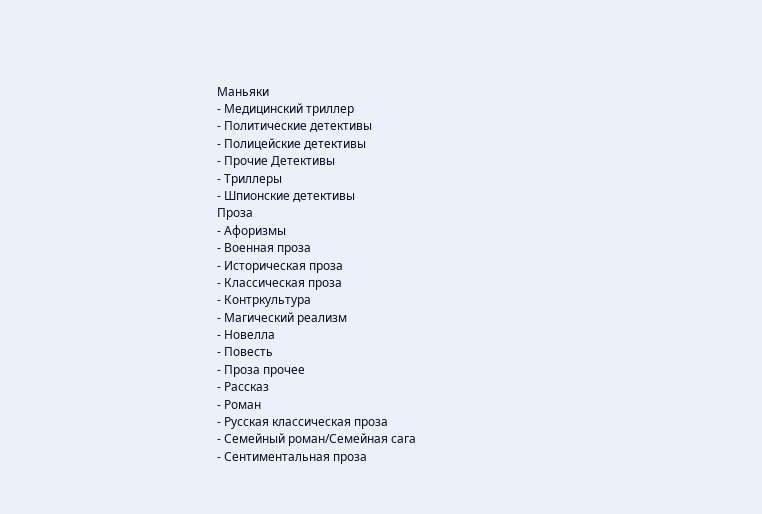Маньяки
- Медицинский триллер
- Политические детективы
- Полицейские детективы
- Прочие Детективы
- Триллеры
- Шпионские детективы
Проза
- Афоризмы
- Военная проза
- Историческая проза
- Классическая проза
- Контркультура
- Магический реализм
- Новелла
- Повесть
- Проза прочее
- Рассказ
- Роман
- Русская классическая проза
- Семейный роман/Семейная сага
- Сентиментальная проза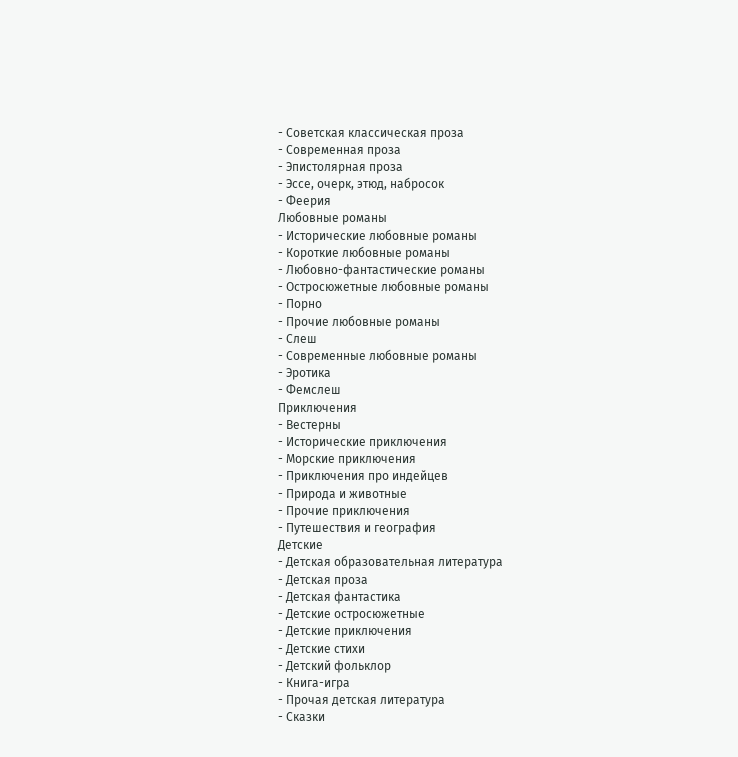- Советская классическая проза
- Современная проза
- Эпистолярная проза
- Эссе, очерк, этюд, набросок
- Феерия
Любовные романы
- Исторические любовные романы
- Короткие любовные романы
- Любовно-фантастические романы
- Остросюжетные любовные романы
- Порно
- Прочие любовные романы
- Слеш
- Современные любовные романы
- Эротика
- Фемслеш
Приключения
- Вестерны
- Исторические приключения
- Морские приключения
- Приключения про индейцев
- Природа и животные
- Прочие приключения
- Путешествия и география
Детские
- Детская образовательная литература
- Детская проза
- Детская фантастика
- Детские остросюжетные
- Детские приключения
- Детские стихи
- Детский фольклор
- Книга-игра
- Прочая детская литература
- Сказки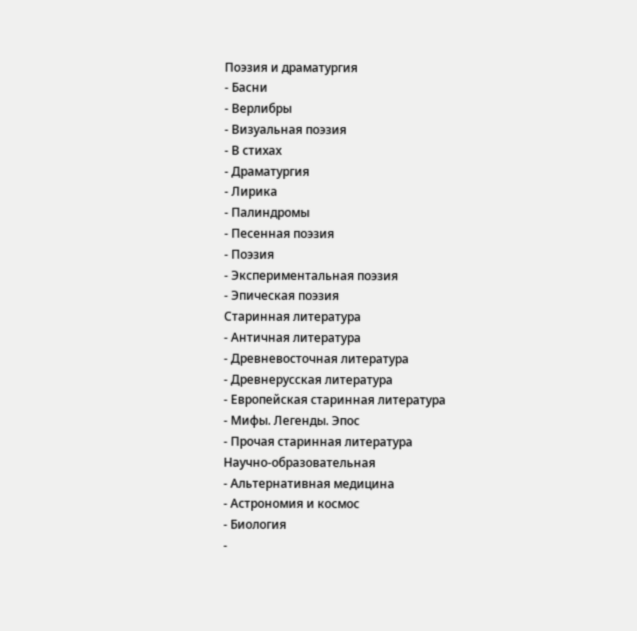Поэзия и драматургия
- Басни
- Верлибры
- Визуальная поэзия
- В стихах
- Драматургия
- Лирика
- Палиндромы
- Песенная поэзия
- Поэзия
- Экспериментальная поэзия
- Эпическая поэзия
Старинная литература
- Античная литература
- Древневосточная литература
- Древнерусская литература
- Европейская старинная литература
- Мифы. Легенды. Эпос
- Прочая старинная литература
Научно-образовательная
- Альтернативная медицина
- Астрономия и космос
- Биология
-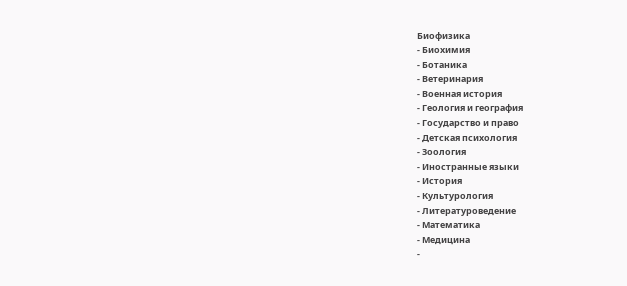Биофизика
- Биохимия
- Ботаника
- Ветеринария
- Военная история
- Геология и география
- Государство и право
- Детская психология
- Зоология
- Иностранные языки
- История
- Культурология
- Литературоведение
- Математика
- Медицина
-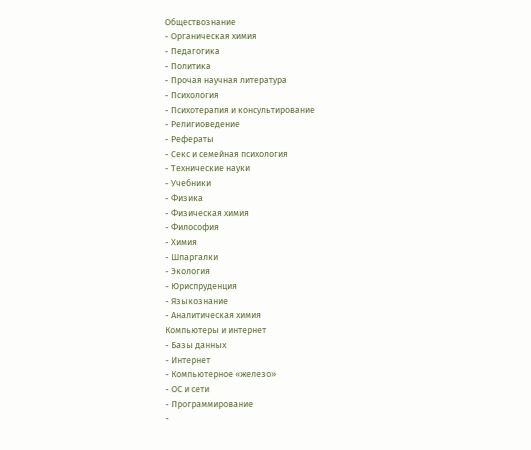Обществознание
- Органическая химия
- Педагогика
- Политика
- Прочая научная литература
- Психология
- Психотерапия и консультирование
- Религиоведение
- Рефераты
- Секс и семейная психология
- Технические науки
- Учебники
- Физика
- Физическая химия
- Философия
- Химия
- Шпаргалки
- Экология
- Юриспруденция
- Языкознание
- Аналитическая химия
Компьютеры и интернет
- Базы данных
- Интернет
- Компьютерное «железо»
- ОС и сети
- Программирование
-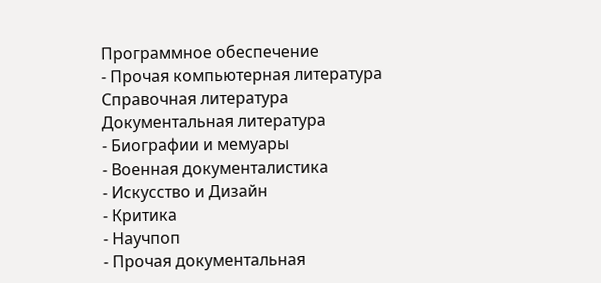Программное обеспечение
- Прочая компьютерная литература
Справочная литература
Документальная литература
- Биографии и мемуары
- Военная документалистика
- Искусство и Дизайн
- Критика
- Научпоп
- Прочая документальная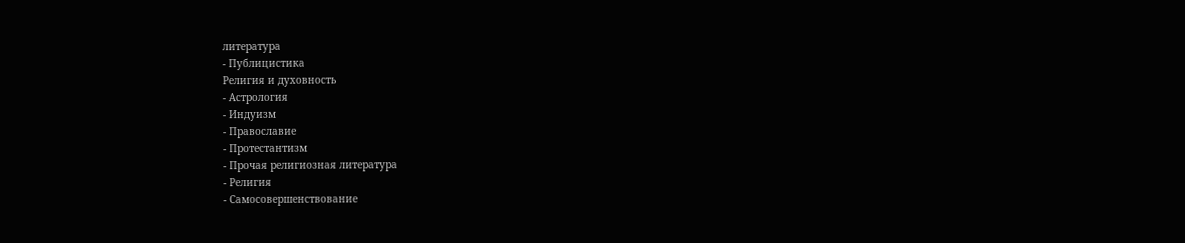литература
- Публицистика
Религия и духовность
- Астрология
- Индуизм
- Православие
- Протестантизм
- Прочая религиозная литература
- Религия
- Самосовершенствование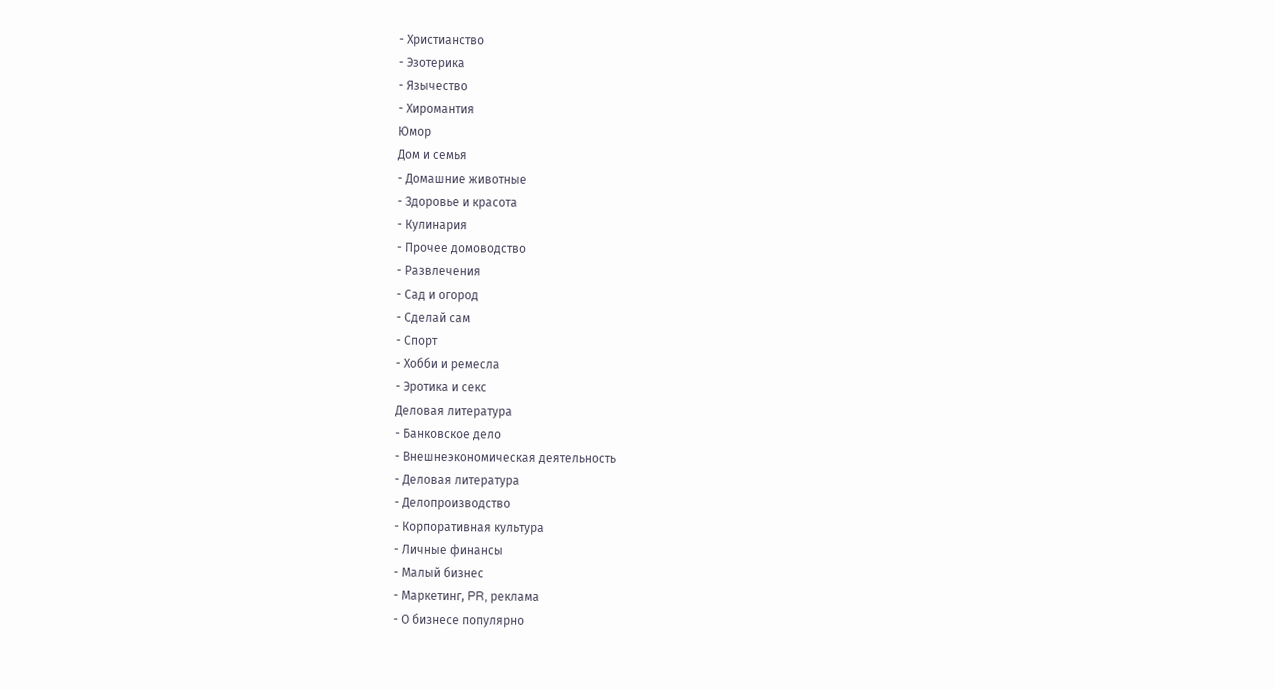- Христианство
- Эзотерика
- Язычество
- Хиромантия
Юмор
Дом и семья
- Домашние животные
- Здоровье и красота
- Кулинария
- Прочее домоводство
- Развлечения
- Сад и огород
- Сделай сам
- Спорт
- Хобби и ремесла
- Эротика и секс
Деловая литература
- Банковское дело
- Внешнеэкономическая деятельность
- Деловая литература
- Делопроизводство
- Корпоративная культура
- Личные финансы
- Малый бизнес
- Маркетинг, PR, реклама
- О бизнесе популярно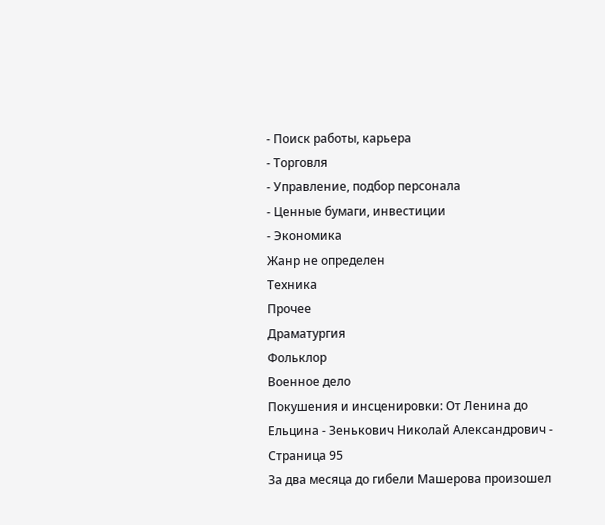- Поиск работы, карьера
- Торговля
- Управление, подбор персонала
- Ценные бумаги, инвестиции
- Экономика
Жанр не определен
Техника
Прочее
Драматургия
Фольклор
Военное дело
Покушения и инсценировки: От Ленина до Ельцина - Зенькович Николай Александрович - Страница 95
За два месяца до гибели Машерова произошел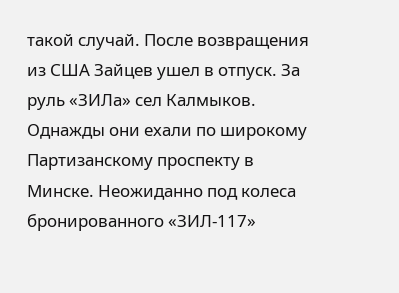такой случай. После возвращения из США Зайцев ушел в отпуск. За руль «ЗИЛа» сел Калмыков. Однажды они ехали по широкому Партизанскому проспекту в Минске. Неожиданно под колеса бронированного «ЗИЛ-117»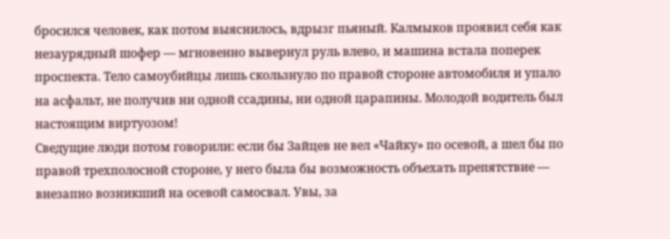бросился человек, как потом выяснилось, вдрызг пьяный. Калмыков проявил себя как незаурядный шофер — мгновенно вывернул руль влево, и машина встала поперек проспекта. Тело самоубийцы лишь скользнуло по правой стороне автомобиля и упало на асфальт, не получив ни одной ссадины, ни одной царапины. Молодой водитель был настоящим виртуозом!
Сведущие люди потом говорили: если бы Зайцев не вел «Чайку» по осевой, а шел бы по правой трехполосной стороне, у него была бы возможность объехать препятствие — внезапно возникший на осевой самосвал. Увы, за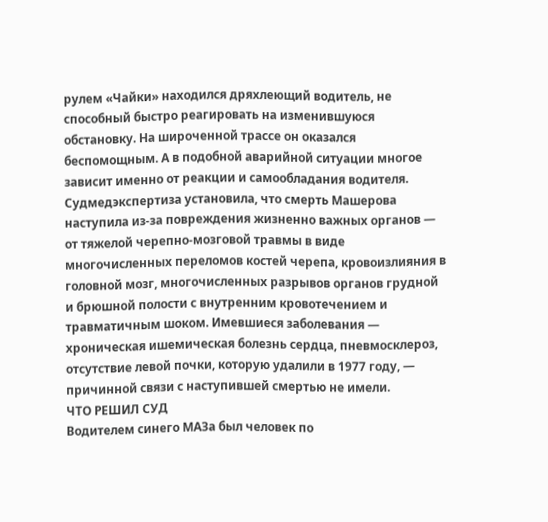рулем «Чайки» находился дряхлеющий водитель, не способный быстро реагировать на изменившуюся обстановку. На широченной трассе он оказался беспомощным. А в подобной аварийной ситуации многое зависит именно от реакции и самообладания водителя.
Судмедэкспертиза установила, что смерть Машерова наступила из-за повреждения жизненно важных органов — от тяжелой черепно-мозговой травмы в виде многочисленных переломов костей черепа, кровоизлияния в головной мозг, многочисленных разрывов органов грудной и брюшной полости с внутренним кровотечением и травматичным шоком. Имевшиеся заболевания — хроническая ишемическая болезнь сердца, пневмосклероз, отсутствие левой почки, которую удалили в 1977 году, — причинной связи с наступившей смертью не имели.
ЧТО РЕШИЛ СУД
Водителем синего МАЗа был человек по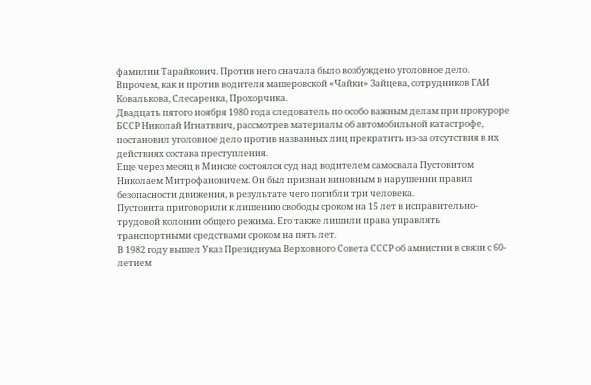фамилии Тарайкович. Против него сначала было возбуждено уголовное дело. Впрочем, как и против водителя машеровской «Чайки» Зайцева, сотрудников ГАИ Ковалькова, Слесаренка, Прохорчика.
Двадцать пятого ноября 1980 года следователь по особо важным делам при прокуроре БССР Николай Игнатввич, рассмотрев материалы об автомобильной катастрофе, постановил уголовное дело против названных лиц прекратить из-за отсутствия в их действиях состава преступления.
Еще через месяц в Минске состоялся суд над водителем самосвала Пустовитом Николаем Митрофановичем. Он был признан виновным в нарушении правил безопасности движения, в результате чего погибли три человека.
Пустовита приговорили к лишению свободы сроком на 15 лет в исправительно-трудовой колонии общего режима. Его также лишили права управлять транспортными средствами сроком на пять лет.
В 1982 году вышел Указ Президиума Верховного Совета СССР об амнистии в связи с 60-летием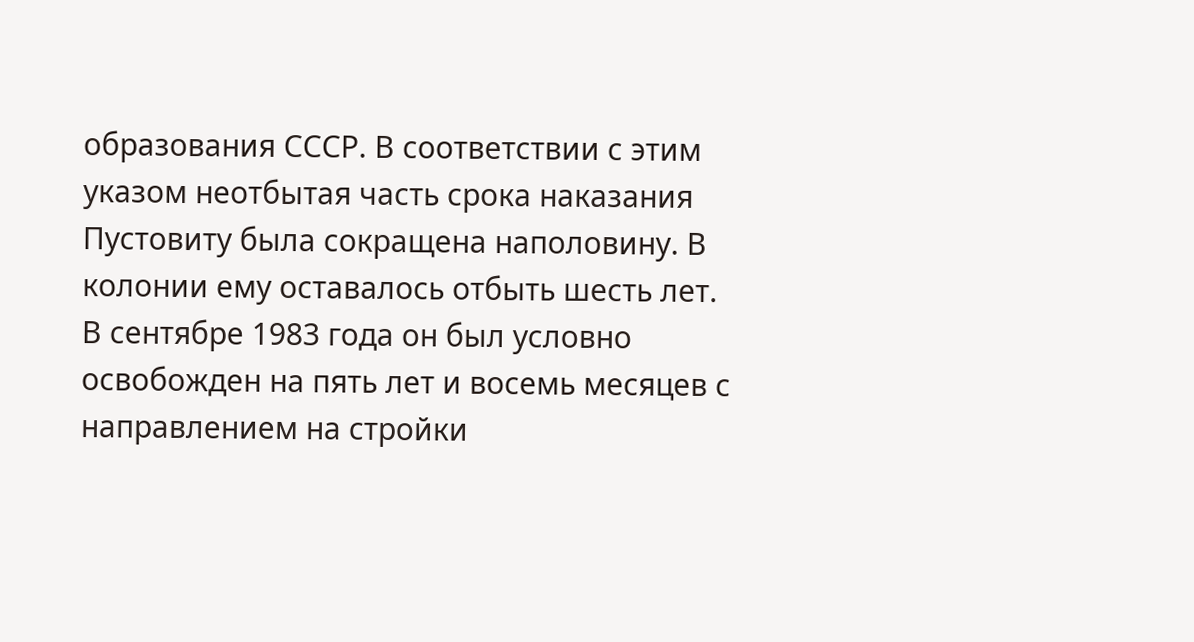образования СССР. В соответствии с этим указом неотбытая часть срока наказания Пустовиту была сокращена наполовину. В колонии ему оставалось отбыть шесть лет.
В сентябре 1983 года он был условно освобожден на пять лет и восемь месяцев с направлением на стройки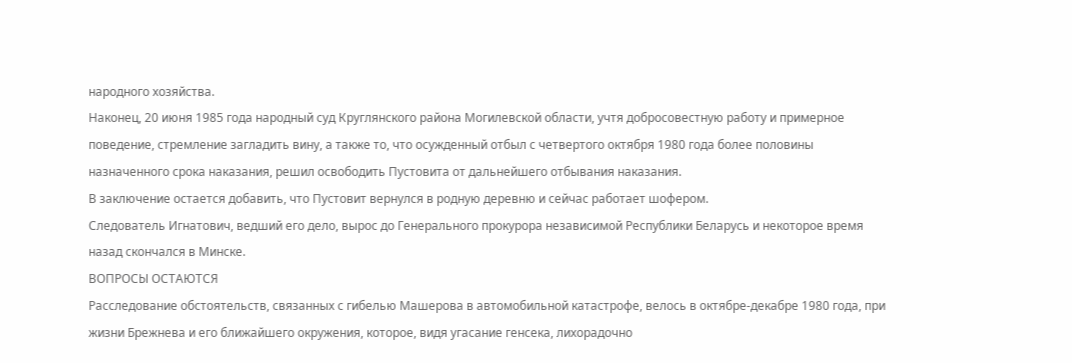народного хозяйства.
Наконец, 20 июня 1985 года народный суд Круглянского района Могилевской области, учтя добросовестную работу и примерное поведение, стремление загладить вину, а также то, что осужденный отбыл с четвертого октября 1980 года более половины назначенного срока наказания, решил освободить Пустовита от дальнейшего отбывания наказания.
В заключение остается добавить, что Пустовит вернулся в родную деревню и сейчас работает шофером.
Следователь Игнатович, ведший его дело, вырос до Генерального прокурора независимой Республики Беларусь и некоторое время назад скончался в Минске.
ВОПРОСЫ ОСТАЮТСЯ
Расследование обстоятельств, связанных с гибелью Машерова в автомобильной катастрофе, велось в октябре-декабре 1980 года, при жизни Брежнева и его ближайшего окружения, которое, видя угасание генсека, лихорадочно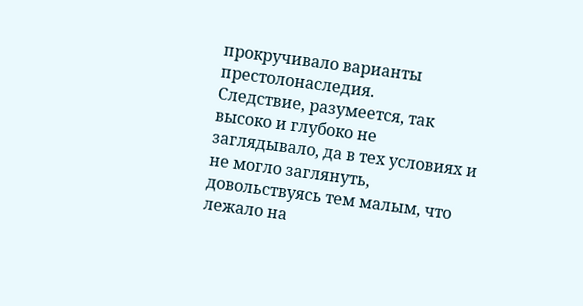прокручивало варианты престолонаследия.
Следствие, разумеется, так высоко и глубоко не заглядывало, да в тех условиях и не могло заглянуть, довольствуясь тем малым, что лежало на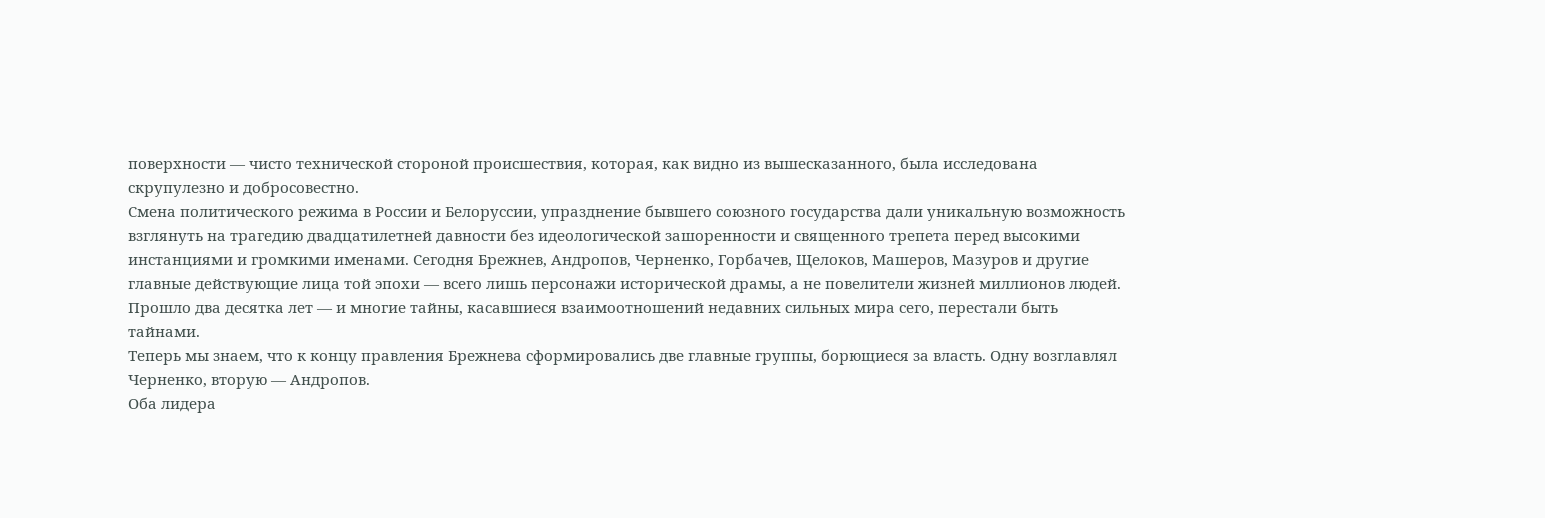поверхности — чисто технической стороной происшествия, которая, как видно из вышесказанного, была исследована скрупулезно и добросовестно.
Смена политического режима в России и Белоруссии, упразднение бывшего союзного государства дали уникальную возможность взглянуть на трагедию двадцатилетней давности без идеологической зашоренности и священного трепета перед высокими инстанциями и громкими именами. Сегодня Брежнев, Андропов, Черненко, Горбачев, Щелоков, Машеров, Мазуров и другие главные действующие лица той эпохи — всего лишь персонажи исторической драмы, а не повелители жизней миллионов людей.
Прошло два десятка лет — и многие тайны, касавшиеся взаимоотношений недавних сильных мира сего, перестали быть тайнами.
Теперь мы знаем, что к концу правления Брежнева сформировались две главные группы, борющиеся за власть. Одну возглавлял Черненко, вторую — Андропов.
Оба лидера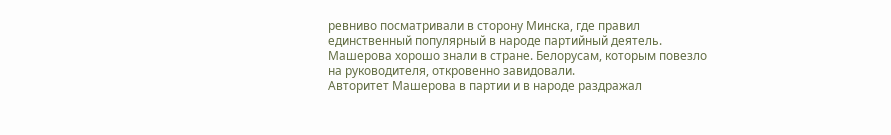ревниво посматривали в сторону Минска, где правил единственный популярный в народе партийный деятель. Машерова хорошо знали в стране. Белорусам, которым повезло на руководителя, откровенно завидовали.
Авторитет Машерова в партии и в народе раздражал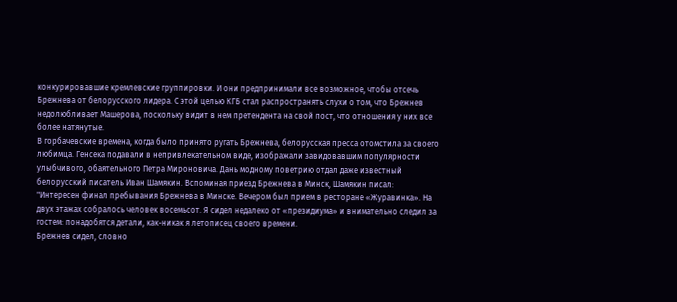конкурировавшие кремлевские группировки. И они предпринимали все возможное, чтобы отсечь Брежнева от белорусского лидера. С этой целью КГБ стал распространять слухи о том, что Брежнев недолюбливает Машерова, поскольку видит в нем претендента на свой пост, что отношения у них все более натянутые.
В горбачевские времена, когда было принято ругать Брежнева, белорусская пресса отомстила за своего любимца. Генсека подавали в непривлекательном виде, изображали завидовавшим популярности улыбчивого, обаятельного Петра Мироновича. Дань модному поветрию отдал даже известный белорусский писатель Иван Шамякин. Вспоминая приезд Брежнева в Минск, Шамякин писал:
"Интересен финал пребывания Брежнева в Минске. Вечером был прием в ресторане «Журавинка». На двух этажах собралось человек восемьсот. Я сидел недалеко от «президиума» и внимательно следил за гостем: понадобятся детали, как-никак я летописец своего времени.
Брежнев сидел, словно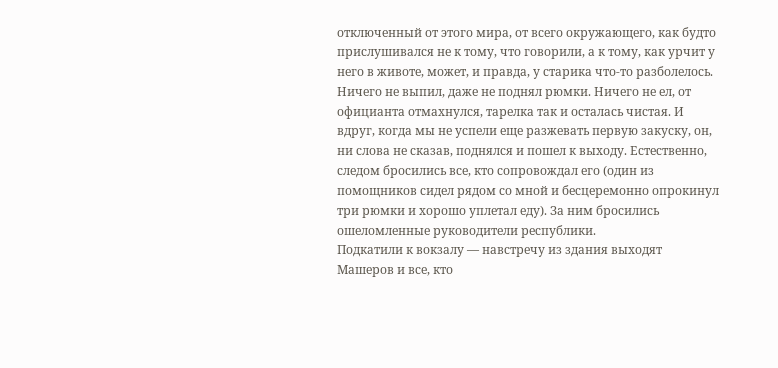отключенный от этого мира, от всего окружающего, как будто прислушивался не к тому, что говорили, а к тому, как урчит у него в животе, может, и правда, у старика что-то разболелось. Ничего не выпил, даже не поднял рюмки. Ничего не ел, от официанта отмахнулся, тарелка так и осталась чистая. И вдруг, когда мы не успели еще разжевать первую закуску, он, ни слова не сказав, поднялся и пошел к выходу. Естественно, следом бросились все, кто сопровождал его (один из помощников сидел рядом со мной и бесцеремонно опрокинул три рюмки и хорошо уплетал еду). За ним бросились ошеломленные руководители республики.
Подкатили к вокзалу — навстречу из здания выходят Машеров и все, кто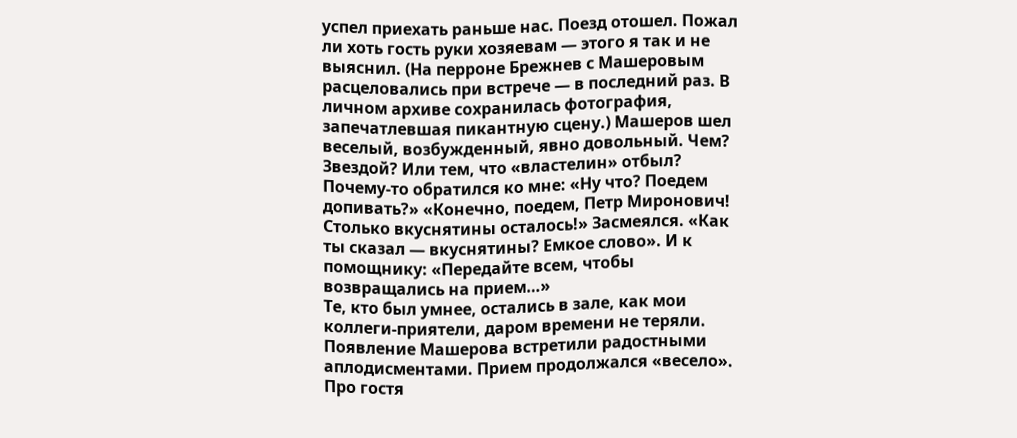успел приехать раньше нас. Поезд отошел. Пожал ли хоть гость руки хозяевам — этого я так и не выяснил. (На перроне Брежнев с Машеровым расцеловались при встрече — в последний раз. В личном архиве сохранилась фотография, запечатлевшая пикантную сцену.) Машеров шел веселый, возбужденный, явно довольный. Чем? Звездой? Или тем, что «властелин» отбыл? Почему-то обратился ко мне: «Ну что? Поедем допивать?» «Конечно, поедем, Петр Миронович! Столько вкуснятины осталось!» Засмеялся. «Как ты сказал — вкуснятины? Емкое слово». И к помощнику: «Передайте всем, чтобы возвращались на прием…»
Те, кто был умнее, остались в зале, как мои коллеги-приятели, даром времени не теряли. Появление Машерова встретили радостными аплодисментами. Прием продолжался «весело». Про гостя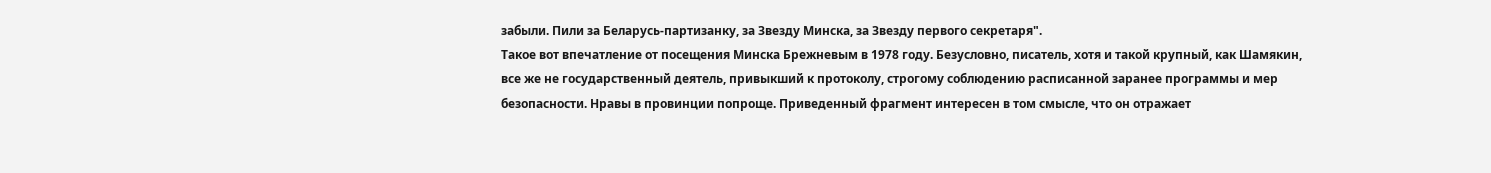забыли. Пили за Беларусь-партизанку, за Звезду Минска, за Звезду первого секретаря".
Такое вот впечатление от посещения Минска Брежневым в 1978 году. Безусловно, писатель, хотя и такой крупный, как Шамякин, все же не государственный деятель, привыкший к протоколу, строгому соблюдению расписанной заранее программы и мер безопасности. Нравы в провинции попроще. Приведенный фрагмент интересен в том смысле, что он отражает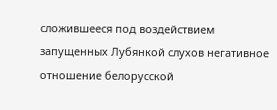сложившееся под воздействием запущенных Лубянкой слухов негативное отношение белорусской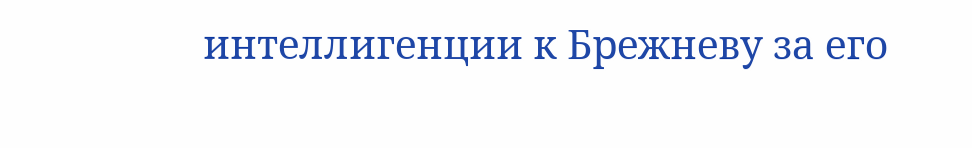интеллигенции к Брежневу за его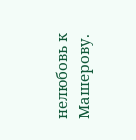нелюбовь к Машерову.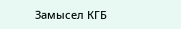Замысел КГБ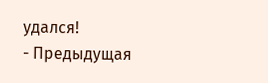удался!
- Предыдущая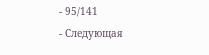- 95/141
- Следующая